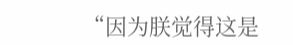“因为朕觉得这是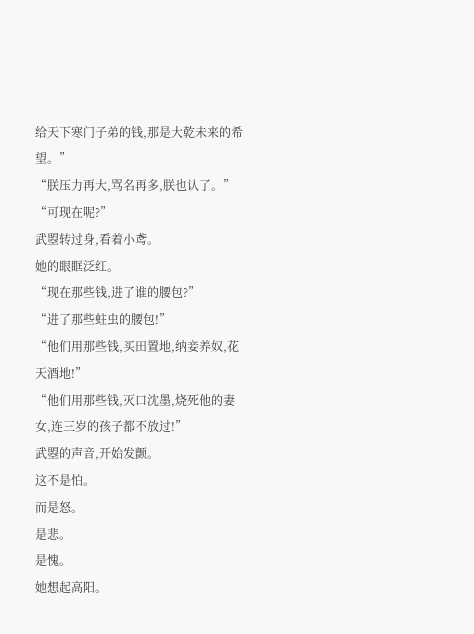给天下寒门子弟的钱,那是大乾未来的希望。”
“朕压力再大,骂名再多,朕也认了。”
“可现在呢?”
武曌转过身,看着小鸢。
她的眼眶泛红。
“现在那些钱,进了谁的腰包?”
“进了那些蛀虫的腰包!”
“他们用那些钱,买田置地,纳妾养奴,花天酒地!”
“他们用那些钱,灭口沈墨,烧死他的妻女,连三岁的孩子都不放过!”
武曌的声音,开始发颤。
这不是怕。
而是怒。
是悲。
是愧。
她想起高阳。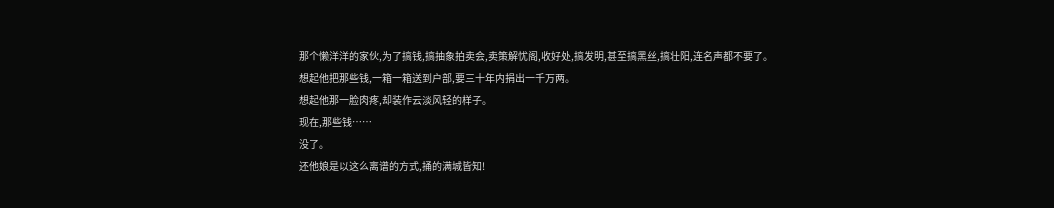那个懒洋洋的家伙,为了搞钱,搞抽象拍卖会,卖策解忧阁,收好处,搞发明,甚至搞黑丝,搞壮阳,连名声都不要了。
想起他把那些钱,一箱一箱送到户部,要三十年内捐出一千万两。
想起他那一脸肉疼,却装作云淡风轻的样子。
现在,那些钱……
没了。
还他娘是以这么离谱的方式,捅的满城皆知!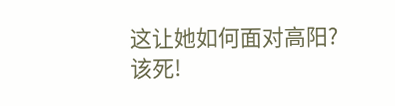这让她如何面对高阳?
该死!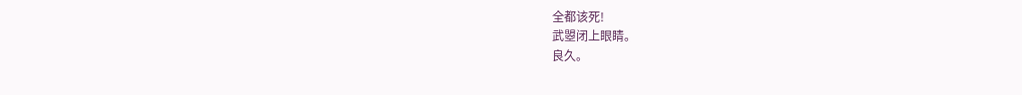全都该死!
武曌闭上眼睛。
良久。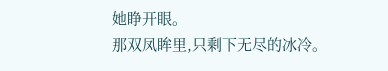她睁开眼。
那双凤眸里,只剩下无尽的冰冷。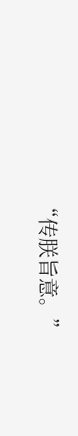“传朕旨意。”